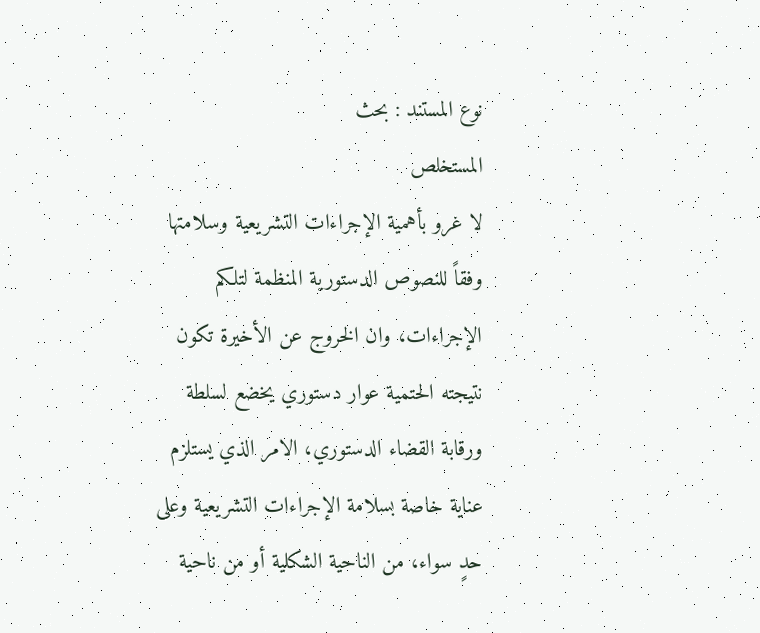نوع المستند : بحث
المستخلص
لا غرو بأهمية الإجراءات التشريعية وسلامتها وفقاً للنصوص الدستورية المنظمة لتلكم الإجراءات، وان الخروج عن الأخيرة تكون نتيجته الحتمية عوار دستوري يخضع لسلطة ورقابة القضاء الدستوري، الامر الذي يستلزم عناية خاصة بسلامة الإجراءات التشريعية وعلى حدٍ سواء، من الناحية الشكلية أو من ناحية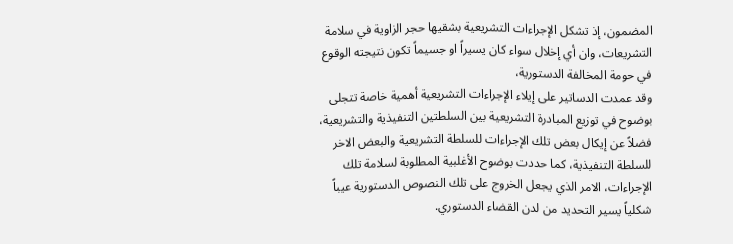المضمون، إذ تشكل الإجراءات التشريعية بشقيها حجر الزاوية في سلامة التشريعات، وان أي إخلال سواء كان يسيراً او جسيماً تكون نتيجته الوقوع في حومة المخالفة الدستورية،
وقد عمدت الدساتير على إيلاء الإجراءات التشريعية أهمية خاصة تتجلى بوضوح في توزيع المبادرة التشريعية بين السلطتين التنفيذية والتشريعية، فضلاً عن إيكال بعض تلك الإجراءات للسلطة التشريعية والبعض الاخر للسلطة التنفيذية، كما حددت بوضوح الأغلبية المطلوبة لسلامة تلك الإجراءات، الامر الذي يجعل الخروج على تلك النصوص الدستورية عيباً شكلياً يسير التحديد من لدن القضاء الدستوري.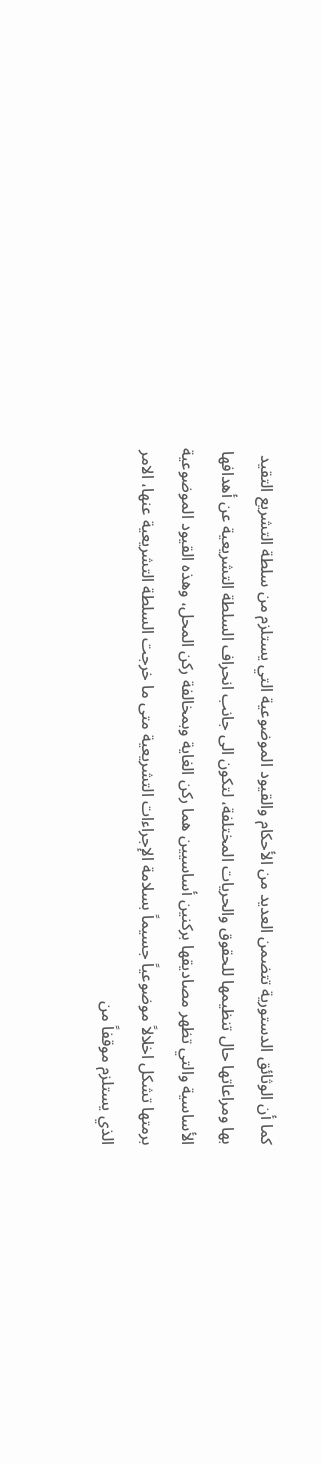كما أن الوثائق الدستورية تتضمن العديد من الأحكام والقيود الموضوعية التي يستلزم من سلطة التشريع التقيد بها ومراعاتها حال تنظيمها للحقوق والحريات المختلفة، لتكون الى جانب انحراف السلطة التشريعية عن أهدافها الأساسية والتي تظهر مصاديقها بركنين أساسيين هما ركن الغاية وبمخالفة ركن المحل، وهذه القيود الموضوعية برمتها تشكل اخلالاً موضوعياً جسيماً بسلامة الإجراءات التشريعية متى ما خرجت السلطة التشريعية عنها، الامر الذي يستلزم موقفاً من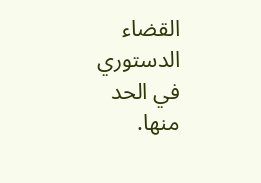القضاء الدستوري في الحد منها.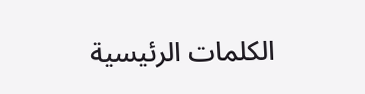الكلمات الرئيسية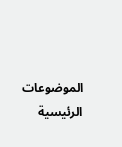الموضوعات الرئيسية